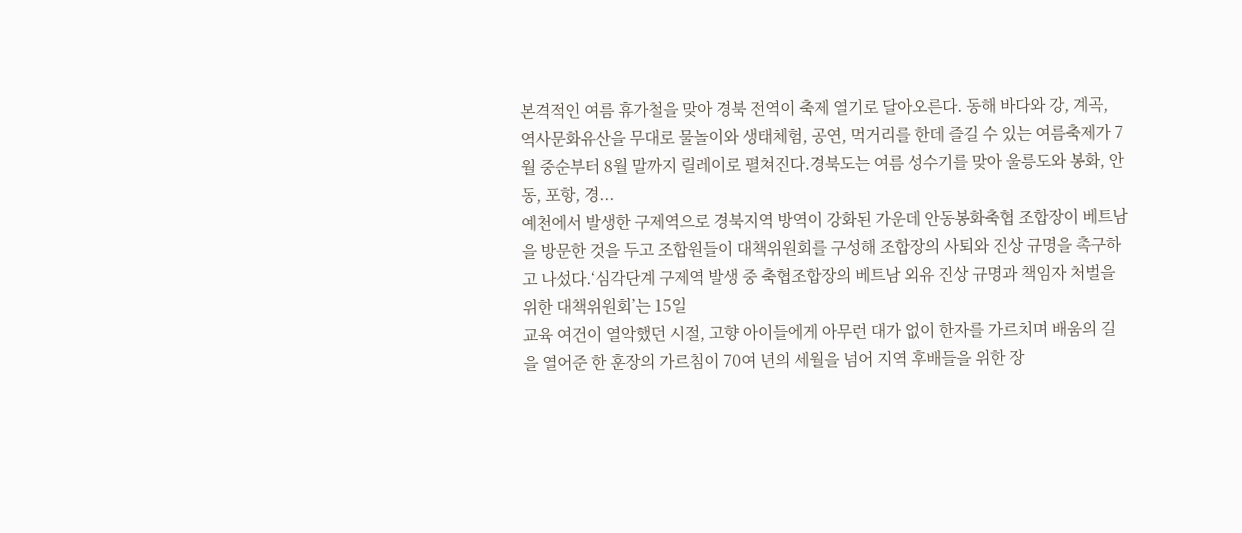본격적인 여름 휴가철을 맞아 경북 전역이 축제 열기로 달아오른다. 동해 바다와 강, 계곡, 역사문화유산을 무대로 물놀이와 생태체험, 공연, 먹거리를 한데 즐길 수 있는 여름축제가 7월 중순부터 8월 말까지 릴레이로 펼쳐진다.경북도는 여름 성수기를 맞아 울릉도와 봉화, 안동, 포항, 경...
예천에서 발생한 구제역으로 경북지역 방역이 강화된 가운데 안동봉화축협 조합장이 베트남을 방문한 것을 두고 조합원들이 대책위원회를 구성해 조합장의 사퇴와 진상 규명을 촉구하고 나섰다.‘심각단계 구제역 발생 중 축협조합장의 베트남 외유 진상 규명과 책임자 처벌을 위한 대책위원회’는 15일
교육 여건이 열악했던 시절, 고향 아이들에게 아무런 대가 없이 한자를 가르치며 배움의 길을 열어준 한 훈장의 가르침이 70여 년의 세월을 넘어 지역 후배들을 위한 장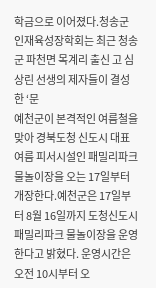학금으로 이어졌다.청송군인재육성장학회는 최근 청송군 파천면 목계리 출신 고 심상린 선생의 제자들이 결성한 ‘문
예천군이 본격적인 여름철을 맞아 경북도청 신도시 대표 여름 피서시설인 패밀리파크 물놀이장을 오는 17일부터 개장한다.예천군은 17일부터 8월 16일까지 도청신도시 패밀리파크 물놀이장을 운영한다고 밝혔다. 운영시간은 오전 10시부터 오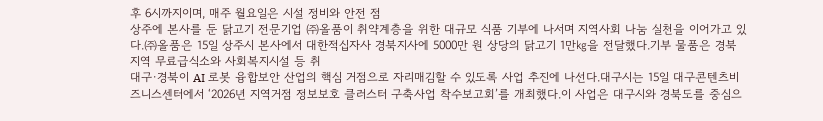후 6시까지이며, 매주 월요일은 시설 정비와 안전 점
상주에 본사를 둔 닭고기 전문기업 ㈜올품이 취약계층을 위한 대규모 식품 기부에 나서며 지역사회 나눔 실천을 이어가고 있다.㈜올품은 15일 상주시 본사에서 대한적십자사 경북지사에 5000만 원 상당의 닭고기 1만㎏을 전달했다.기부 물품은 경북지역 무료급식소와 사회복지시설 등 취
대구·경북이 AI 로봇 융합보안 산업의 핵심 거점으로 자리매김할 수 있도록 사업 추진에 나선다.대구시는 15일 대구콘텐츠비즈니스센터에서 ‘2026년 지역거점 정보보호 클러스터 구축사업 착수보고회’를 개최했다.이 사업은 대구시와 경북도를 중심으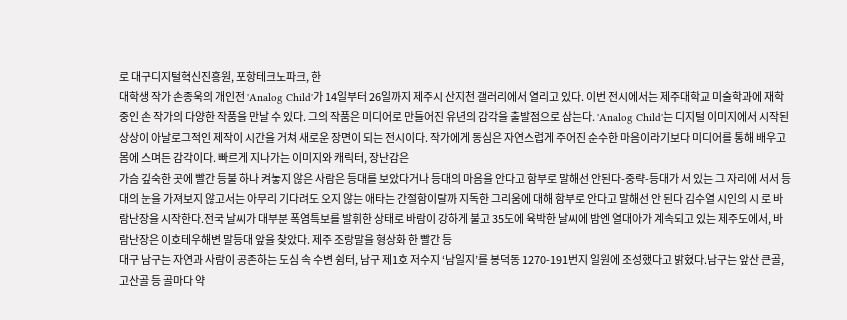로 대구디지털혁신진흥원, 포항테크노파크, 한
대학생 작가 손종욱의 개인전 'Analog Child'가 14일부터 26일까지 제주시 산지천 갤러리에서 열리고 있다. 이번 전시에서는 제주대학교 미술학과에 재학 중인 손 작가의 다양한 작품을 만날 수 있다. 그의 작품은 미디어로 만들어진 유년의 감각을 출발점으로 삼는다. 'Analog Child'는 디지털 이미지에서 시작된 상상이 아날로그적인 제작이 시간을 거쳐 새로운 장면이 되는 전시이다. 작가에게 동심은 자연스럽게 주어진 순수한 마음이라기보다 미디어를 통해 배우고 몸에 스며든 감각이다. 빠르게 지나가는 이미지와 캐릭터, 장난감은
가슴 깊숙한 곳에 빨간 등불 하나 켜놓지 않은 사람은 등대를 보았다거나 등대의 마음을 안다고 함부로 말해선 안된다-중략-등대가 서 있는 그 자리에 서서 등대의 눈을 가져보지 않고서는 아무리 기다려도 오지 않는 애타는 간절함이랄까 지독한 그리움에 대해 함부로 안다고 말해선 안 된다 김수열 시인의 시 로 바람난장을 시작한다.전국 날씨가 대부분 폭염특보를 발휘한 상태로 바람이 강하게 불고 35도에 육박한 날씨에 밤엔 열대아가 계속되고 있는 제주도에서, 바람난장은 이호테우해변 말등대 앞을 찾았다. 제주 조랑말을 형상화 한 빨간 등
대구 남구는 자연과 사람이 공존하는 도심 속 수변 쉼터, 남구 제1호 저수지 ‘남일지’를 봉덕동 1270-191번지 일원에 조성했다고 밝혔다.남구는 앞산 큰골, 고산골 등 골마다 약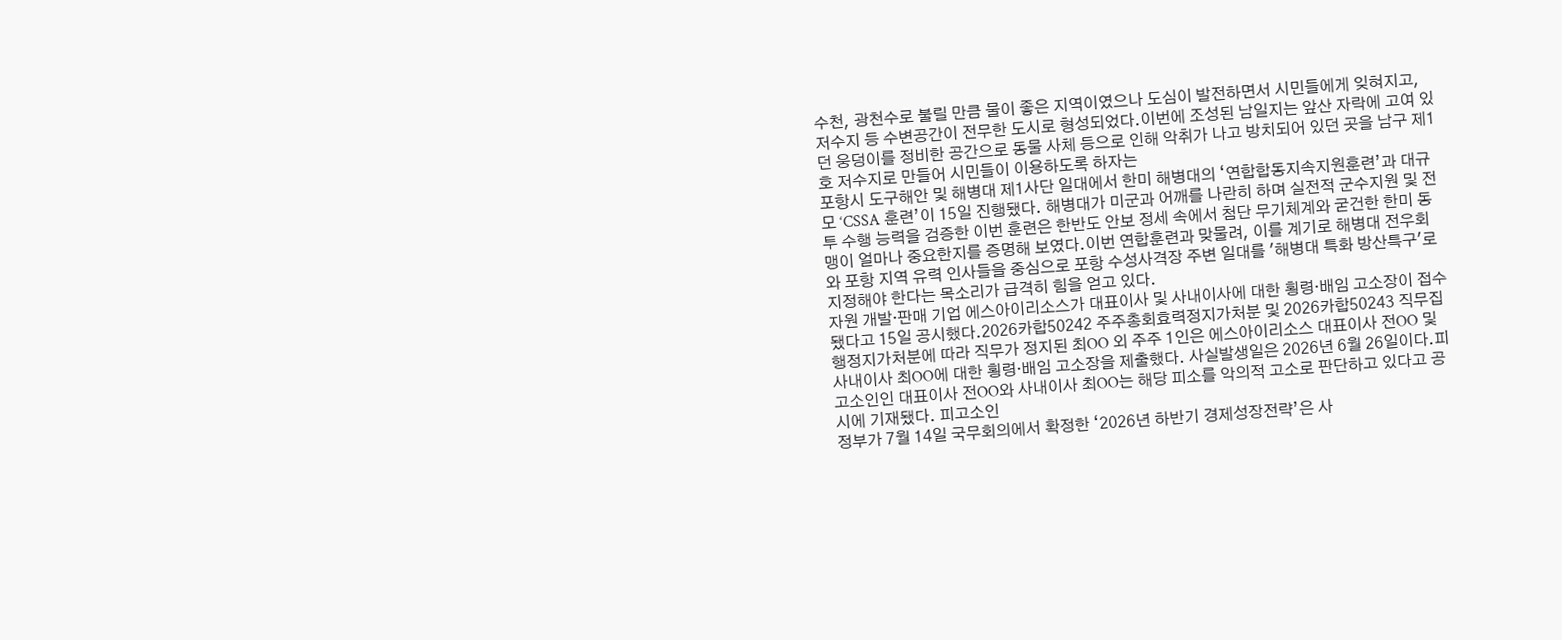수천, 광천수로 불릴 만큼 물이 좋은 지역이였으나 도심이 발전하면서 시민들에게 잊혀지고, 저수지 등 수변공간이 전무한 도시로 형성되었다.이번에 조성된 남일지는 앞산 자락에 고여 있던 웅덩이를 정비한 공간으로 동물 사체 등으로 인해 악취가 나고 방치되어 있던 곳을 남구 제1호 저수지로 만들어 시민들이 이용하도록 하자는
포항시 도구해안 및 해병대 제1사단 일대에서 한미 해병대의 ‘연합합동지속지원훈련’과 대규모 ‘CSSA 훈련’이 15일 진행됐다. 해병대가 미군과 어깨를 나란히 하며 실전적 군수지원 및 전투 수행 능력을 검증한 이번 훈련은 한반도 안보 정세 속에서 첨단 무기체계와 굳건한 한미 동맹이 얼마나 중요한지를 증명해 보였다.이번 연합훈련과 맞물려, 이를 계기로 해병대 전우회와 포항 지역 유력 인사들을 중심으로 포항 수성사격장 주변 일대를 '해병대 특화 방산특구'로 지정해야 한다는 목소리가 급격히 힘을 얻고 있다.
자원 개발·판매 기업 에스아이리소스가 대표이사 및 사내이사에 대한 횡령·배임 고소장이 접수됐다고 15일 공시했다.2026카합50242 주주총회효력정지가처분 및 2026카합50243 직무집행정지가처분에 따라 직무가 정지된 최OO 외 주주 1인은 에스아이리소스 대표이사 전OO 및 사내이사 최OO에 대한 횡령·배임 고소장을 제출했다. 사실발생일은 2026년 6월 26일이다.피고소인인 대표이사 전OO와 사내이사 최OO는 해당 피소를 악의적 고소로 판단하고 있다고 공시에 기재됐다. 피고소인
정부가 7월 14일 국무회의에서 확정한 ‘2026년 하반기 경제성장전략’은 사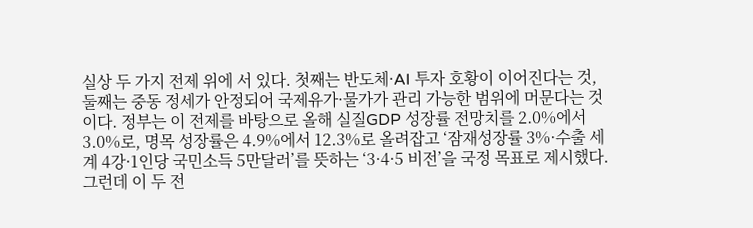실상 두 가지 전제 위에 서 있다. 첫째는 반도체·AI 투자 호황이 이어진다는 것, 둘째는 중동 정세가 안정되어 국제유가·물가가 관리 가능한 범위에 머문다는 것이다. 정부는 이 전제를 바탕으로 올해 실질GDP 성장률 전망치를 2.0%에서 3.0%로, 명목 성장률은 4.9%에서 12.3%로 올려잡고 ‘잠재성장률 3%·수출 세계 4강·1인당 국민소득 5만달러’를 뜻하는 ‘3·4·5 비전’을 국정 목표로 제시했다.그런데 이 두 전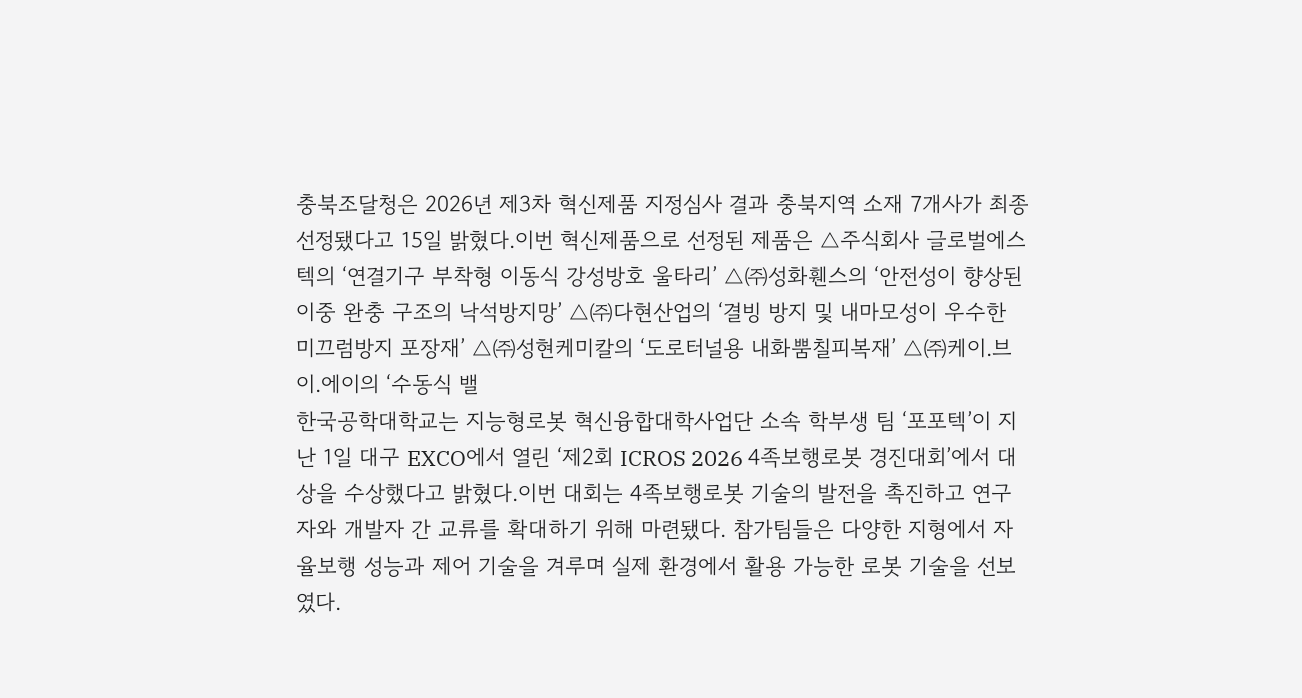충북조달청은 2026년 제3차 혁신제품 지정심사 결과 충북지역 소재 7개사가 최종 선정됐다고 15일 밝혔다.이번 혁신제품으로 선정된 제품은 △주식회사 글로벌에스텍의 ‘연결기구 부착형 이동식 강성방호 울타리’ △㈜성화휀스의 ‘안전성이 향상된 이중 완충 구조의 낙석방지망’ △㈜다현산업의 ‘결빙 방지 및 내마모성이 우수한 미끄럼방지 포장재’ △㈜성현케미칼의 ‘도로터널용 내화뿜칠피복재’ △㈜케이.브이.에이의 ‘수동식 밸
한국공학대학교는 지능형로봇 혁신융합대학사업단 소속 학부생 팀 ‘포포텍’이 지난 1일 대구 EXCO에서 열린 ‘제2회 ICROS 2026 4족보행로봇 경진대회’에서 대상을 수상했다고 밝혔다.이번 대회는 4족보행로봇 기술의 발전을 촉진하고 연구자와 개발자 간 교류를 확대하기 위해 마련됐다. 참가팀들은 다양한 지형에서 자율보행 성능과 제어 기술을 겨루며 실제 환경에서 활용 가능한 로봇 기술을 선보였다.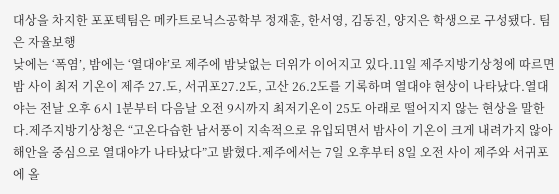대상을 차지한 포포텍팀은 메카트로닉스공학부 정재훈, 한서영, 김동진, 양지은 학생으로 구성됐다. 팀은 자율보행
낮에는 ‘폭염’, 밤에는 ‘열대야’로 제주에 밤낮없는 더위가 이어지고 있다.11일 제주지방기상청에 따르면 밤 사이 최저 기온이 제주 27.도, 서귀포27.2도, 고산 26.2도를 기록하며 열대야 현상이 나타났다.열대야는 전날 오후 6시 1분부터 다음날 오전 9시까지 최저기온이 25도 아래로 떨어지지 않는 현상을 말한다.제주지방기상청은 “고온다습한 남서풍이 지속적으로 유입되면서 밤사이 기온이 크게 내려가지 않아 해안을 중심으로 열대야가 나타났다”고 밝혔다.제주에서는 7일 오후부터 8일 오전 사이 제주와 서귀포에 올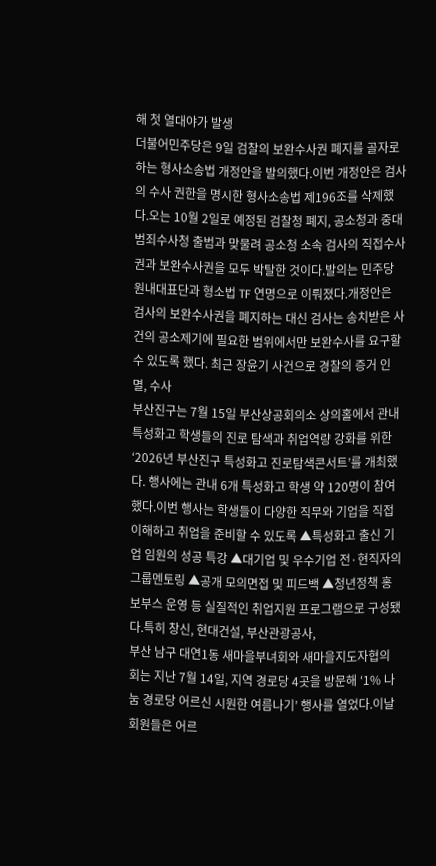해 첫 열대야가 발생
더불어민주당은 9일 검찰의 보완수사권 폐지를 골자로 하는 형사소송법 개정안을 발의했다.이번 개정안은 검사의 수사 권한을 명시한 형사소송법 제196조를 삭제했다.오는 10월 2일로 예정된 검찰청 폐지, 공소청과 중대범죄수사청 출범과 맞물려 공소청 소속 검사의 직접수사권과 보완수사권을 모두 박탈한 것이다.발의는 민주당 원내대표단과 형소법 TF 연명으로 이뤄졌다.개정안은 검사의 보완수사권을 폐지하는 대신 검사는 송치받은 사건의 공소제기에 필요한 범위에서만 보완수사를 요구할 수 있도록 했다. 최근 장윤기 사건으로 경찰의 증거 인멸, 수사
부산진구는 7월 15일 부산상공회의소 상의홀에서 관내 특성화고 학생들의 진로 탐색과 취업역량 강화를 위한 ‘2026년 부산진구 특성화고 진로탐색콘서트’를 개최했다. 행사에는 관내 6개 특성화고 학생 약 120명이 참여했다.이번 행사는 학생들이 다양한 직무와 기업을 직접 이해하고 취업을 준비할 수 있도록 ▲특성화고 출신 기업 임원의 성공 특강 ▲대기업 및 우수기업 전·현직자의 그룹멘토링 ▲공개 모의면접 및 피드백 ▲청년정책 홍보부스 운영 등 실질적인 취업지원 프로그램으로 구성됐다.특히 창신, 현대건설, 부산관광공사,
부산 남구 대연1동 새마을부녀회와 새마을지도자협의회는 지난 7월 14일, 지역 경로당 4곳을 방문해 ‘1% 나눔 경로당 어르신 시원한 여름나기’ 행사를 열었다.이날 회원들은 어르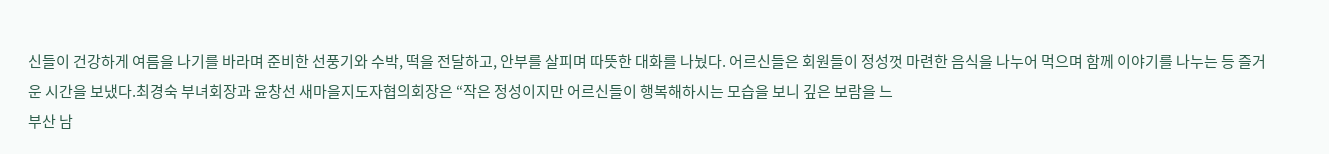신들이 건강하게 여름을 나기를 바라며 준비한 선풍기와 수박, 떡을 전달하고, 안부를 살피며 따뜻한 대화를 나눴다. 어르신들은 회원들이 정성껏 마련한 음식을 나누어 먹으며 함께 이야기를 나누는 등 즐거운 시간을 보냈다.최경숙 부녀회장과 윤창선 새마을지도자협의회장은 “작은 정성이지만 어르신들이 행복해하시는 모습을 보니 깊은 보람을 느
부산 남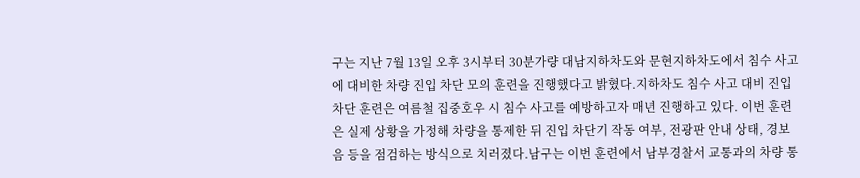구는 지난 7월 13일 오후 3시부터 30분가량 대남지하차도와 문현지하차도에서 침수 사고에 대비한 차량 진입 차단 모의 훈련을 진행했다고 밝혔다.지하차도 침수 사고 대비 진입 차단 훈련은 여름철 집중호우 시 침수 사고를 예방하고자 매년 진행하고 있다. 이번 훈련은 실제 상황을 가정해 차량을 통제한 뒤 진입 차단기 작동 여부, 전광판 안내 상태, 경보음 등을 점검하는 방식으로 치러졌다.남구는 이번 훈련에서 남부경찰서 교통과의 차량 통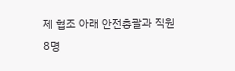제 협조 아래 안전총괄과 직원 8명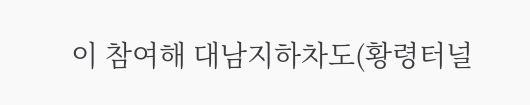이 참여해 대남지하차도(황령터널